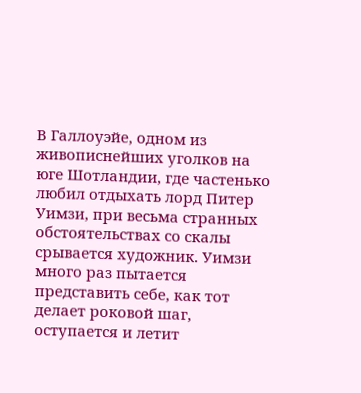В Галлоуэйе, одном из живописнейших уголков на юге Шотландии, где частенько любил отдыхать лорд Питер Уимзи, при весьма странных обстоятельствах со скалы срывается художник. Уимзи много раз пытается представить себе, как тот делает роковой шаг, оступается и летит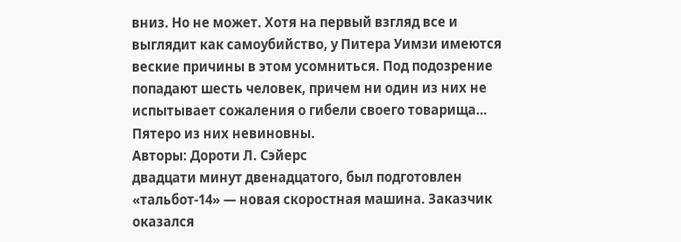вниз. Но не может. Хотя на первый взгляд все и выглядит как самоубийство, у Питера Уимзи имеются веские причины в этом усомниться. Под подозрение попадают шесть человек, причем ни один из них не испытывает сожаления о гибели своего товарища… Пятеро из них невиновны.
Авторы: Дороти Л. Сэйерс
двадцати минут двенадцатого, был подготовлен «тальбот-14» — новая скоростная машина. Заказчик оказался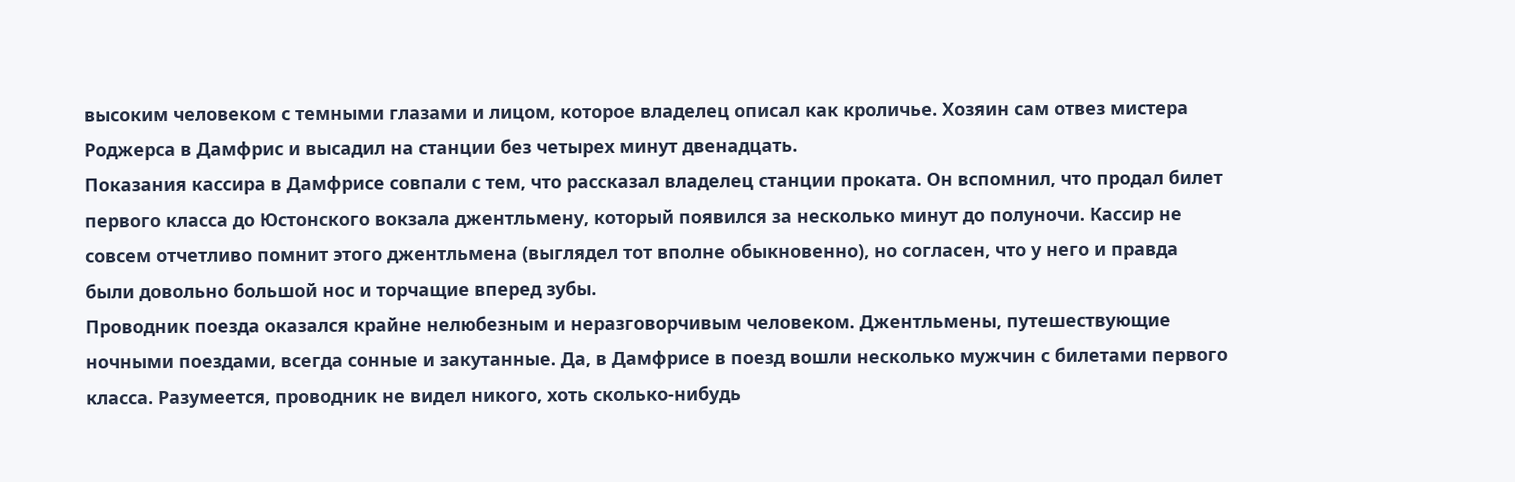высоким человеком с темными глазами и лицом, которое владелец описал как кроличье. Хозяин сам отвез мистера Роджерса в Дамфрис и высадил на станции без четырех минут двенадцать.
Показания кассира в Дамфрисе совпали с тем, что рассказал владелец станции проката. Он вспомнил, что продал билет первого класса до Юстонского вокзала джентльмену, который появился за несколько минут до полуночи. Кассир не совсем отчетливо помнит этого джентльмена (выглядел тот вполне обыкновенно), но согласен, что у него и правда были довольно большой нос и торчащие вперед зубы.
Проводник поезда оказался крайне нелюбезным и неразговорчивым человеком. Джентльмены, путешествующие ночными поездами, всегда сонные и закутанные. Да, в Дамфрисе в поезд вошли несколько мужчин с билетами первого класса. Разумеется, проводник не видел никого, хоть сколько-нибудь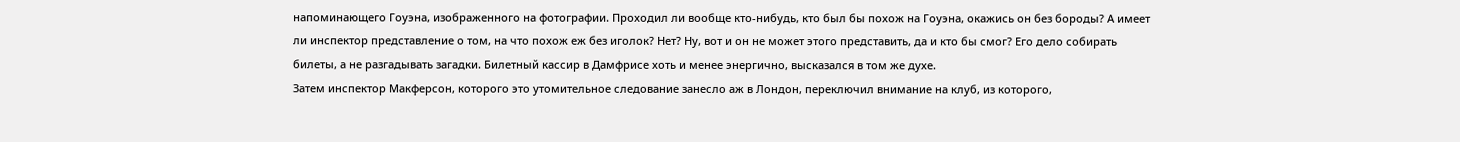напоминающего Гоуэна, изображенного на фотографии. Проходил ли вообще кто-нибудь, кто был бы похож на Гоуэна, окажись он без бороды? А имеет ли инспектор представление о том, на что похож еж без иголок? Нет? Ну, вот и он не может этого представить, да и кто бы смог? Его дело собирать билеты, а не разгадывать загадки. Билетный кассир в Дамфрисе хоть и менее энергично, высказался в том же духе.
Затем инспектор Макферсон, которого это утомительное следование занесло аж в Лондон, переключил внимание на клуб, из которого,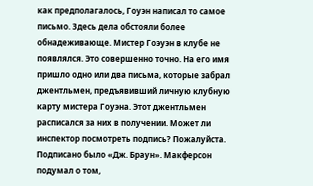как предполагалось, Гоуэн написал то самое письмо. Здесь дела обстояли более обнадеживающе. Мистер Гоэуэн в клубе не появлялся. Это совершенно точно. На его имя пришло одно или два письма, которые забрал джентльмен, предъявивший личную клубную карту мистера Гоуэна. Этот джентльмен расписался за них в получении. Может ли инспектор посмотреть подпись? Пожалуйста. Подписано было «Дж. Браун». Макферсон подумал о том,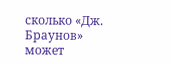сколько «Дж. Браунов» может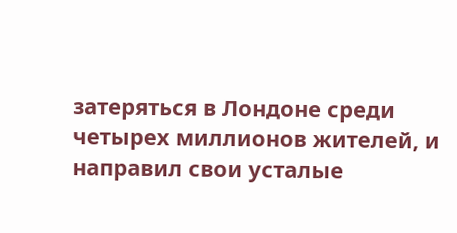затеряться в Лондоне среди четырех миллионов жителей, и направил свои усталые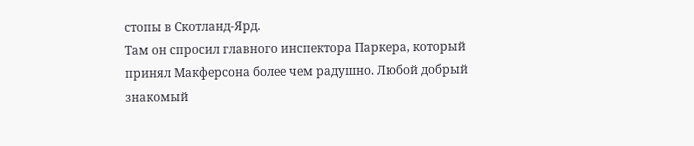стопы в Скотланд-Ярд.
Там он спросил главного инспектора Паркера, который принял Макферсона более чем радушно. Любой добрый знакомый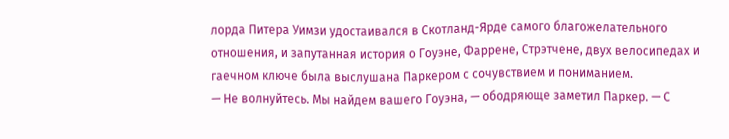лорда Питера Уимзи удостаивался в Скотланд-Ярде самого благожелательного отношения, и запутанная история о Гоуэне, Фаррене, Стрэтчене, двух велосипедах и гаечном ключе была выслушана Паркером с сочувствием и пониманием.
— Не волнуйтесь. Мы найдем вашего Гоуэна, — ободряюще заметил Паркер. — С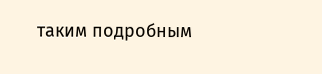таким подробным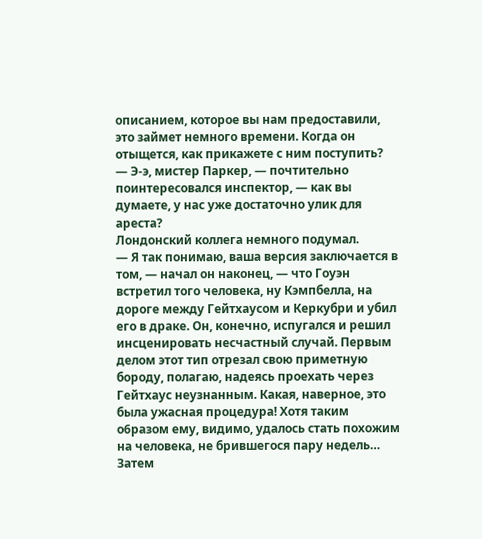описанием, которое вы нам предоставили, это займет немного времени. Когда он отыщется, как прикажете с ним поступить?
— Э-э, мистер Паркер, — почтительно поинтересовался инспектор, — как вы думаете, у нас уже достаточно улик для ареста?
Лондонский коллега немного подумал.
— Я так понимаю, ваша версия заключается в том, — начал он наконец, — что Гоуэн встретил того человека, ну Кэмпбелла, на дороге между Гейтхаусом и Керкубри и убил его в драке. Он, конечно, испугался и решил инсценировать несчастный случай. Первым делом этот тип отрезал свою приметную бороду, полагаю, надеясь проехать через Гейтхаус неузнанным. Какая, наверное, это была ужасная процедура! Хотя таким о6разом ему, видимо, удалось стать похожим на человека, не брившегося пару недель… Затем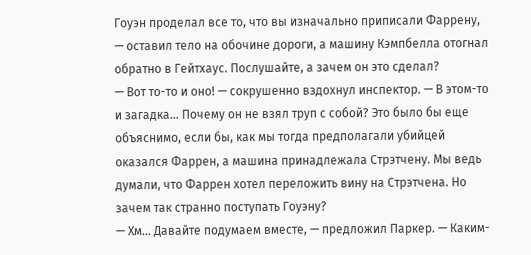Гоуэн проделал все то, что вы изначально приписали Фаррену, — оставил тело на обочине дороги, а машину Кэмпбелла отогнал обратно в Гейтхаус. Послушайте, а зачем он это сделал?
— Вот то-то и оно! — сокрушенно вздохнул инспектор. — В этом-то и загадка… Почему он не взял труп с собой? Это было бы еще объяснимо, если бы, как мы тогда предполагали убийцей оказался Фаррен, а машина принадлежала Стрэтчену. Мы ведь думали, что Фаррен хотел переложить вину на Стрэтчена. Но зачем так странно поступать Гоуэну?
— Хм… Давайте подумаем вместе, — предложил Паркер. — Каким-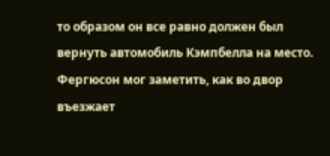то образом он все равно должен был вернуть автомобиль Кэмпбелла на место. Фергюсон мог заметить, как во двор въезжает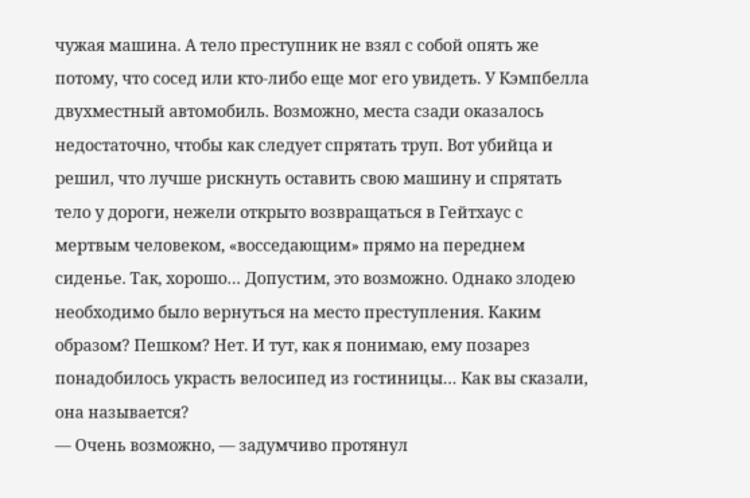чужая машина. А тело преступник не взял с собой опять же потому, что сосед или кто-либо еще мог его увидеть. У Кэмпбелла двухместный автомобиль. Возможно, места сзади оказалось недостаточно, чтобы как следует спрятать труп. Вот убийца и решил, что лучше рискнуть оставить свою машину и спрятать тело у дороги, нежели открыто возвращаться в Гейтхаус с мертвым человеком, «восседающим» прямо на переднем сиденье. Так, хорошо… Допустим, это возможно. Однако злодею необходимо было вернуться на место преступления. Каким образом? Пешком? Нет. И тут, как я понимаю, ему позарез понадобилось украсть велосипед из гостиницы… Как вы сказали, она называется?
— Очень возможно, — задумчиво протянул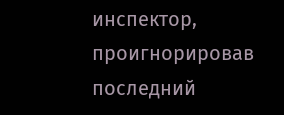инспектор, проигнорировав последний